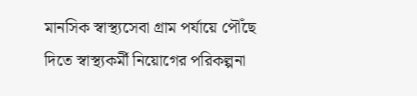মানসিক স্বাস্থ্যসেবা গ্রাম পর্যায়ে পৌঁছে দিতে স্বাস্থ্যকর্মী নিয়োগের পরিকল্পনা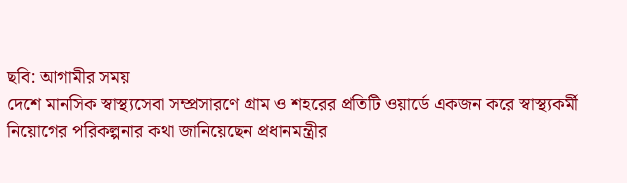ছবি: আগামীর সময়
দেশে মানসিক স্বাস্থ্যসেবা সম্প্রসারণে গ্রাম ও শহরের প্রতিটি ওয়ার্ডে একজন করে স্বাস্থ্যকর্মী নিয়োগের পরিকল্পনার কথা জানিয়েছেন প্রধানমন্ত্রীর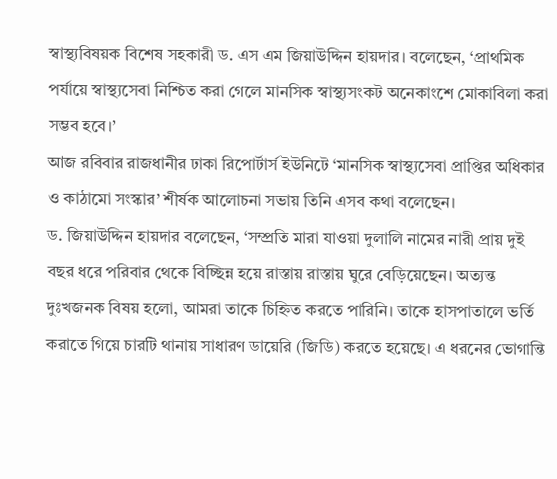স্বাস্থ্যবিষয়ক বিশেষ সহকারী ড. এস এম জিয়াউদ্দিন হায়দার। বলেছেন, ‘প্রাথমিক পর্যায়ে স্বাস্থ্যসেবা নিশ্চিত করা গেলে মানসিক স্বাস্থ্যসংকট অনেকাংশে মোকাবিলা করা সম্ভব হবে।’
আজ রবিবার রাজধানীর ঢাকা রিপোর্টার্স ইউনিটে ‘মানসিক স্বাস্থ্যসেবা প্রাপ্তির অধিকার ও কাঠামো সংস্কার’ শীর্ষক আলোচনা সভায় তিনি এসব কথা বলেছেন।
ড. জিয়াউদ্দিন হায়দার বলেছেন, ‘সম্প্রতি মারা যাওয়া দুলালি নামের নারী প্রায় দুই বছর ধরে পরিবার থেকে বিচ্ছিন্ন হয়ে রাস্তায় রাস্তায় ঘুরে বেড়িয়েছেন। অত্যন্ত দুঃখজনক বিষয় হলো, আমরা তাকে চিহ্নিত করতে পারিনি। তাকে হাসপাতালে ভর্তি করাতে গিয়ে চারটি থানায় সাধারণ ডায়েরি (জিডি) করতে হয়েছে। এ ধরনের ভোগান্তি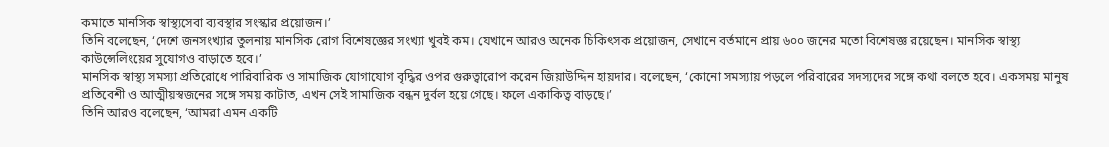কমাতে মানসিক স্বাস্থ্যসেবা ব্যবস্থার সংস্কার প্রয়োজন।’
তিনি বলেছেন, ‘দেশে জনসংখ্যার তুলনায় মানসিক রোগ বিশেষজ্ঞের সংখ্যা খুবই কম। যেখানে আরও অনেক চিকিৎসক প্রয়োজন, সেখানে বর্তমানে প্রায় ৬০০ জনের মতো বিশেষজ্ঞ রয়েছেন। মানসিক স্বাস্থ্য কাউন্সেলিংয়ের সুযোগও বাড়াতে হবে।’
মানসিক স্বাস্থ্য সমস্যা প্রতিরোধে পারিবারিক ও সামাজিক যোগাযোগ বৃদ্ধির ওপর গুরুত্বারোপ করেন জিয়াউদ্দিন হায়দার। বলেছেন, ‘কোনো সমস্যায় পড়লে পরিবারের সদস্যদের সঙ্গে কথা বলতে হবে। একসময় মানুষ প্রতিবেশী ও আত্মীয়স্বজনের সঙ্গে সময় কাটাত, এখন সেই সামাজিক বন্ধন দুর্বল হয়ে গেছে। ফলে একাকিত্ব বাড়ছে।’
তিনি আরও বলেছেন, ‘আমরা এমন একটি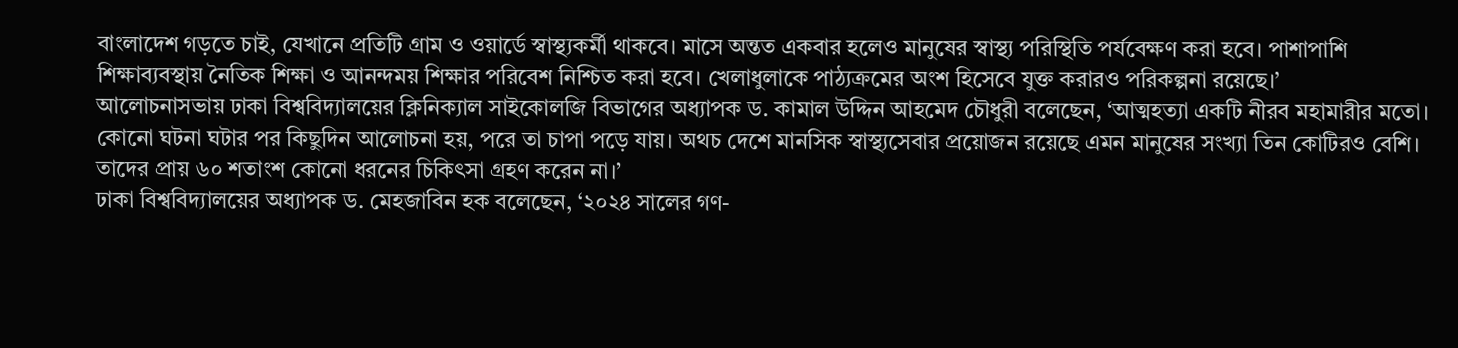বাংলাদেশ গড়তে চাই, যেখানে প্রতিটি গ্রাম ও ওয়ার্ডে স্বাস্থ্যকর্মী থাকবে। মাসে অন্তত একবার হলেও মানুষের স্বাস্থ্য পরিস্থিতি পর্যবেক্ষণ করা হবে। পাশাপাশি শিক্ষাব্যবস্থায় নৈতিক শিক্ষা ও আনন্দময় শিক্ষার পরিবেশ নিশ্চিত করা হবে। খেলাধুলাকে পাঠ্যক্রমের অংশ হিসেবে যুক্ত করারও পরিকল্পনা রয়েছে।’
আলোচনাসভায় ঢাকা বিশ্ববিদ্যালয়ের ক্লিনিক্যাল সাইকোলজি বিভাগের অধ্যাপক ড. কামাল উদ্দিন আহমেদ চৌধুরী বলেছেন, ‘আত্মহত্যা একটি নীরব মহামারীর মতো। কোনো ঘটনা ঘটার পর কিছুদিন আলোচনা হয়, পরে তা চাপা পড়ে যায়। অথচ দেশে মানসিক স্বাস্থ্যসেবার প্রয়োজন রয়েছে এমন মানুষের সংখ্যা তিন কোটিরও বেশি। তাদের প্রায় ৬০ শতাংশ কোনো ধরনের চিকিৎসা গ্রহণ করেন না।’
ঢাকা বিশ্ববিদ্যালয়ের অধ্যাপক ড. মেহজাবিন হক বলেছেন, ‘২০২৪ সালের গণ-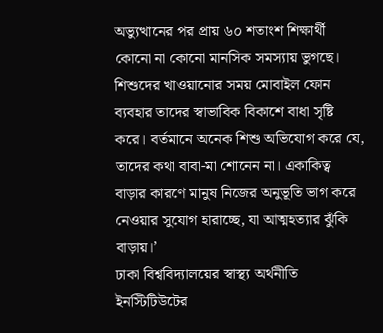অভ্যুত্থানের পর প্রায় ৬০ শতাংশ শিক্ষার্থী কোনো না কোনো মানসিক সমস্যায় ভুগছে। শিশুদের খাওয়ানোর সময় মোবাইল ফোন ব্যবহার তাদের স্বাভাবিক বিকাশে বাধা সৃষ্টি করে। বর্তমানে অনেক শিশু অভিযোগ করে যে, তাদের কথা বাবা-মা শোনেন না। একাকিত্ব বাড়ার কারণে মানুষ নিজের অনুভূতি ভাগ করে নেওয়ার সুযোগ হারাচ্ছে, যা আত্মহত্যার ঝুঁকি বাড়ায়।’
ঢাকা বিশ্ববিদ্যালয়ের স্বাস্থ্য অর্থনীতি ইনস্টিটিউটের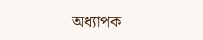অধ্যাপক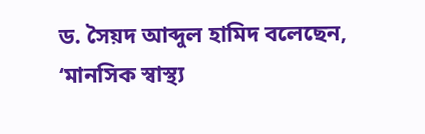ড. সৈয়দ আব্দুল হামিদ বলেছেন, ‘মানসিক স্বাস্থ্য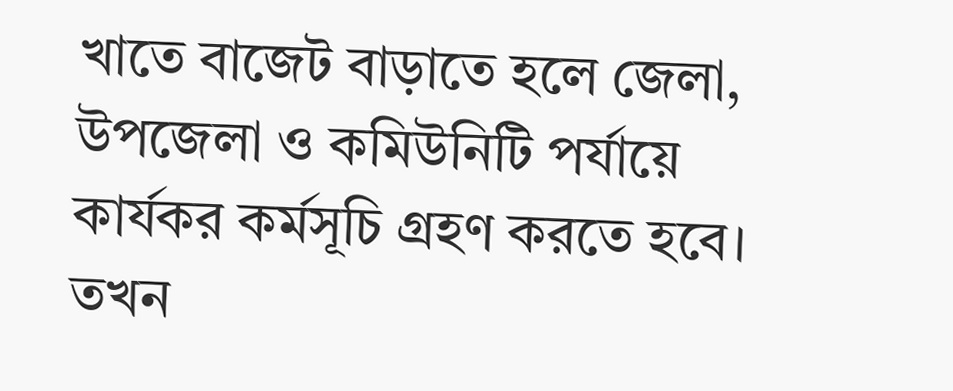খাতে বাজেট বাড়াতে হলে জেলা, উপজেলা ও কমিউনিটি পর্যায়ে কার্যকর কর্মসূচি গ্রহণ করতে হবে। তখন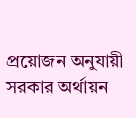প্রয়োজন অনুযায়ী সরকার অর্থায়ন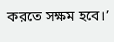করতে সক্ষম হবে।’